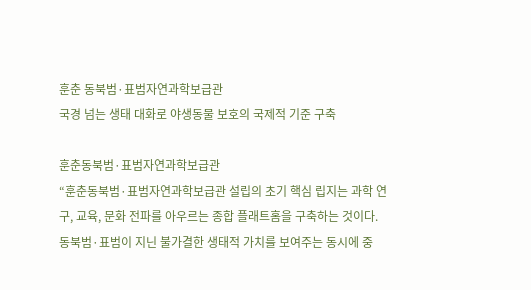훈춘 동북범·표범자연과학보급관
국경 넘는 생태 대화로 야생동물 보호의 국제적 기준 구축

훈춘동북범·표범자연과학보급관
“훈춘동북범·표범자연과학보급관 설립의 초기 핵심 립지는 과학 연구, 교육, 문화 전파를 아우르는 종합 플래트홈을 구축하는 것이다. 동북범·표범이 지닌 불가결한 생태적 가치를 보여주는 동시에 중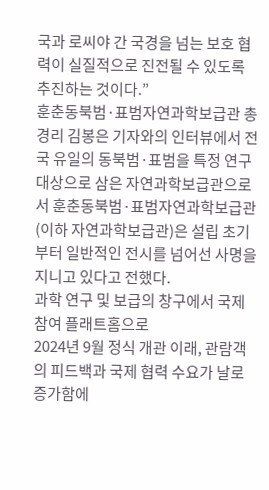국과 로씨야 간 국경을 넘는 보호 협력이 실질적으로 진전될 수 있도록 추진하는 것이다.”
훈춘동북범·표범자연과학보급관 총경리 김봉은 기자와의 인터뷰에서 전국 유일의 동북범·표범을 특정 연구 대상으로 삼은 자연과학보급관으로서 훈춘동북범·표범자연과학보급관(이하 자연과학보급관)은 설립 초기부터 일반적인 전시를 넘어선 사명을 지니고 있다고 전했다.
과학 연구 및 보급의 창구에서 국제 참여 플래트홈으로
2024년 9월 정식 개관 이래, 관람객의 피드백과 국제 협력 수요가 날로 증가함에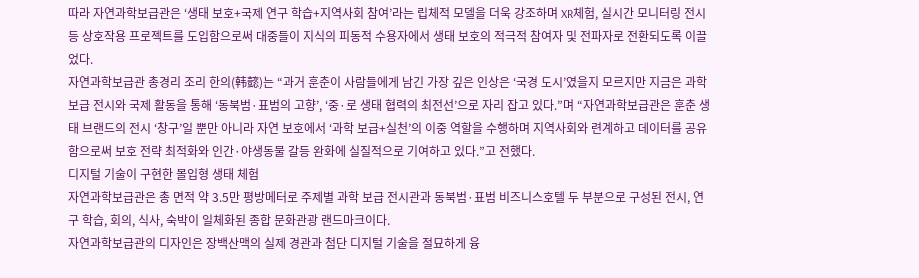따라 자연과학보급관은 ‘생태 보호+국제 연구 학습+지역사회 참여’라는 립체적 모델을 더욱 강조하며 XR체험, 실시간 모니터링 전시 등 상호작용 프로젝트를 도입함으로써 대중들이 지식의 피동적 수용자에서 생태 보호의 적극적 참여자 및 전파자로 전환되도록 이끌었다.
자연과학보급관 총경리 조리 한의(韩懿)는 “과거 훈춘이 사람들에게 남긴 가장 깊은 인상은 ‘국경 도시’였을지 모르지만 지금은 과학 보급 전시와 국제 활동을 통해 ‘동북범·표범의 고향’, ‘중·로 생태 협력의 최전선’으로 자리 잡고 있다.”며 “자연과학보급관은 훈춘 생태 브랜드의 전시 ‘창구’일 뿐만 아니라 자연 보호에서 ‘과학 보급+실천’의 이중 역할을 수행하며 지역사회와 련계하고 데이터를 공유함으로써 보호 전략 최적화와 인간·야생동물 갈등 완화에 실질적으로 기여하고 있다.”고 전했다.
디지털 기술이 구현한 몰입형 생태 체험
자연과학보급관은 총 면적 약 3.5만 평방메터로 주제별 과학 보급 전시관과 동북범·표범 비즈니스호텔 두 부분으로 구성된 전시, 연구 학습, 회의, 식사, 숙박이 일체화된 종합 문화관광 랜드마크이다.
자연과학보급관의 디자인은 장백산맥의 실제 경관과 첨단 디지털 기술을 절묘하게 융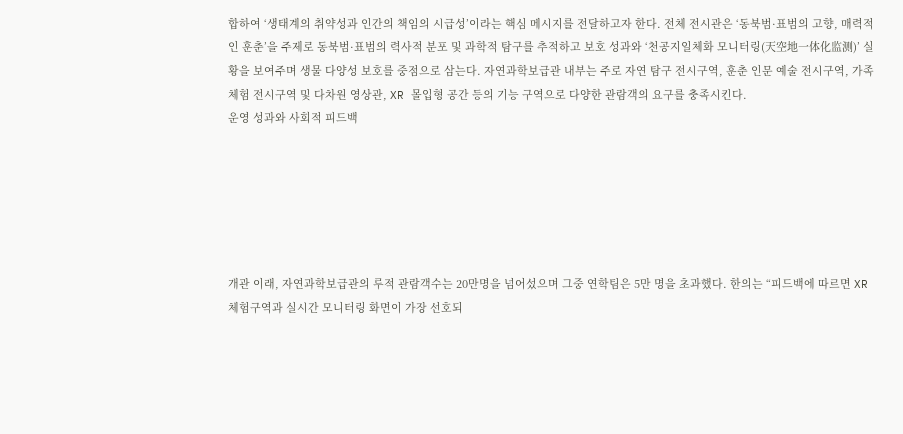합하여 ‘생태계의 취약성과 인간의 책임의 시급성’이라는 핵심 메시지를 전달하고자 한다. 전체 전시관은 ‘동북범·표범의 고향, 매력적인 훈춘’을 주제로 동북범·표범의 력사적 분포 및 과학적 탐구를 추적하고 보호 성과와 ‘천공지일체화 모니터링(天空地一体化监测)’ 실황을 보여주며 생물 다양성 보호를 중점으로 삼는다. 자연과학보급관 내부는 주로 자연 탐구 전시구역, 훈춘 인문 예술 전시구역, 가족 체험 전시구역 및 다차원 영상관, XR 몰입형 공간 등의 기능 구역으로 다양한 관람객의 요구를 충족시킨다.
운영 성과와 사회적 피드백






개관 이래, 자연과학보급관의 루적 관람객수는 20만명을 넘어섰으며 그중 연학팀은 5만 명을 초과했다. 한의는 “피드백에 따르면 XR 체험구역과 실시간 모니터링 화면이 가장 선호되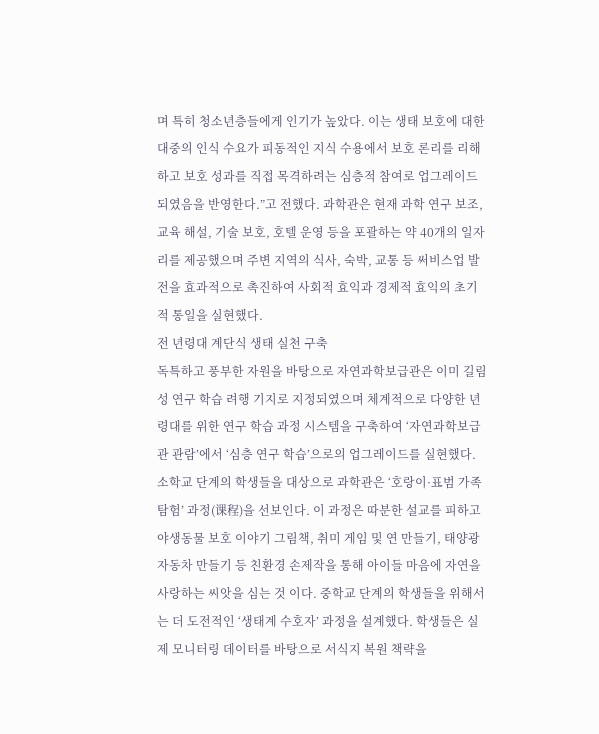며 특히 청소년층들에게 인기가 높았다. 이는 생태 보호에 대한 대중의 인식 수요가 피동적인 지식 수용에서 보호 론리를 리해하고 보호 성과를 직접 목격하려는 심층적 참여로 업그레이드 되였음을 반영한다.”고 전했다. 과학관은 현재 과학 연구 보조, 교육 해설, 기술 보호, 호텔 운영 등을 포괄하는 약 40개의 일자리를 제공했으며 주변 지역의 식사, 숙박, 교통 등 써비스업 발전을 효과적으로 촉진하여 사회적 효익과 경제적 효익의 초기적 통일을 실현했다.
전 년령대 계단식 생태 실천 구축
독특하고 풍부한 자원을 바탕으로 자연과학보급관은 이미 길림성 연구 학습 려행 기지로 지정되였으며 체계적으로 다양한 년령대를 위한 연구 학습 과정 시스템을 구축하여 ‘자연과학보급관 관람’에서 ‘심층 연구 학습’으로의 업그레이드를 실현했다.
소학교 단계의 학생들을 대상으로 과학관은 ‘호랑이·표범 가족 탐험’ 과정(课程)을 선보인다. 이 과정은 따분한 설교를 피하고 야생동물 보호 이야기 그림책, 취미 게임 및 연 만들기, 태양광 자동차 만들기 등 친환경 손제작을 통해 아이들 마음에 자연을 사랑하는 씨앗을 심는 것 이다. 중학교 단계의 학생들을 위해서는 더 도전적인 ‘생태계 수호자’ 과정을 설계했다. 학생들은 실제 모니터링 데이터를 바탕으로 서식지 복원 책략을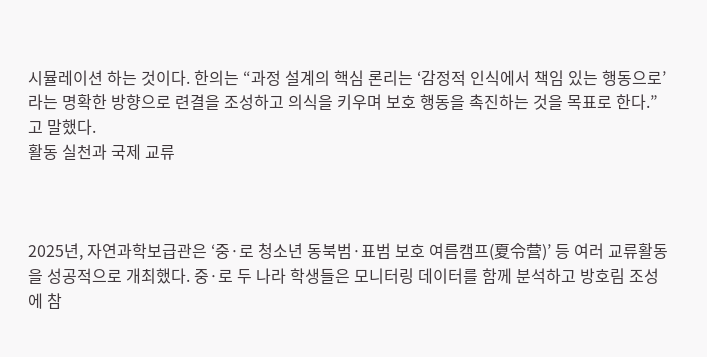시뮬레이션 하는 것이다. 한의는 “과정 설계의 핵심 론리는 ‘감정적 인식에서 책임 있는 행동으로’라는 명확한 방향으로 련결을 조성하고 의식을 키우며 보호 행동을 촉진하는 것을 목표로 한다.”고 말했다.
활동 실천과 국제 교류



2025년, 자연과학보급관은 ‘중·로 청소년 동북범·표범 보호 여름캠프(夏令营)’ 등 여러 교류활동을 성공적으로 개최했다. 중·로 두 나라 학생들은 모니터링 데이터를 함께 분석하고 방호림 조성에 참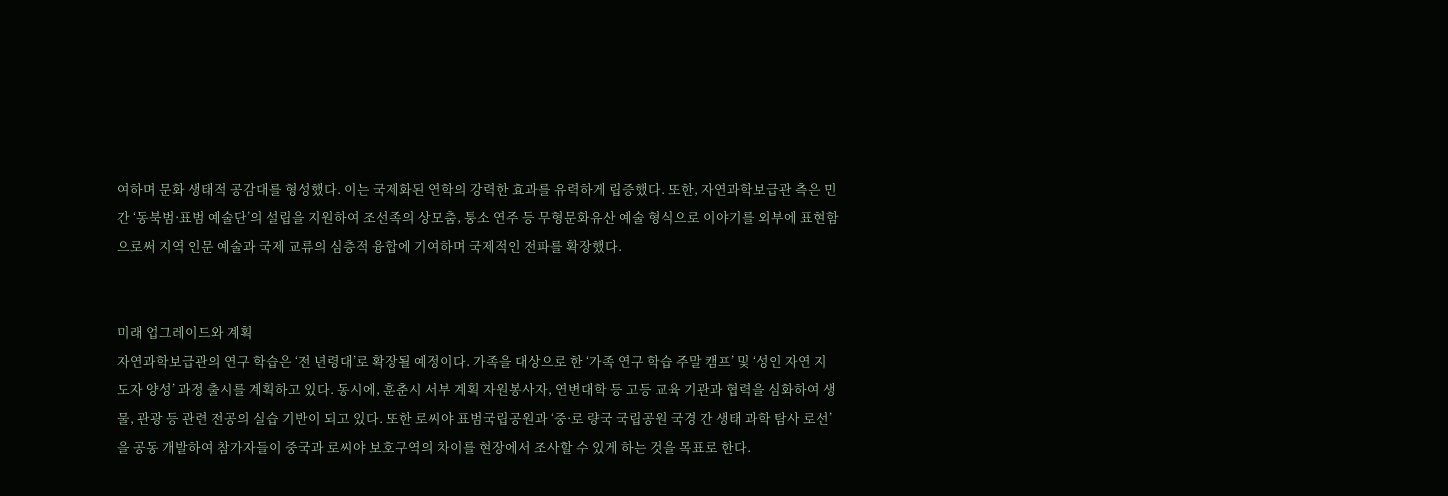여하며 문화 생태적 공감대를 형성했다. 이는 국제화된 연학의 강력한 효과를 유력하게 립증했다. 또한, 자연과학보급관 측은 민간 ‘동북범·표범 예술단’의 설립을 지원하여 조선족의 상모춤, 퉁소 연주 등 무형문화유산 예술 형식으로 이야기를 외부에 표현함으로써 지역 인문 예술과 국제 교류의 심층적 융합에 기여하며 국제적인 전파를 확장했다.


미래 업그레이드와 계획
자연과학보급관의 연구 학습은 ‘전 년령대’로 확장될 예정이다. 가족을 대상으로 한 ‘가족 연구 학습 주말 캠프’ 및 ‘성인 자연 지도자 양성’ 과정 출시를 계획하고 있다. 동시에, 훈춘시 서부 계획 자원봉사자, 연변대학 등 고등 교육 기관과 협력을 심화하여 생물, 관광 등 관련 전공의 실습 기반이 되고 있다. 또한 로씨야 표범국립공원과 ‘중·로 량국 국립공원 국경 간 생태 과학 탐사 로선’을 공동 개발하여 참가자들이 중국과 로씨야 보호구역의 차이를 현장에서 조사할 수 있게 하는 것을 목표로 한다.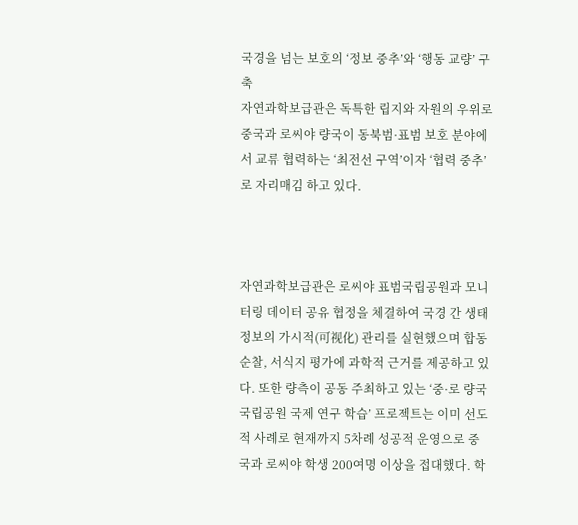국경을 넘는 보호의 ‘정보 중추’와 ‘행동 교량’ 구축
자연과학보급관은 독특한 립지와 자원의 우위로 중국과 로씨야 량국이 동북범·표범 보호 분야에서 교류 협력하는 ‘최전선 구역’이자 ‘협력 중추’로 자리매김 하고 있다.



자연과학보급관은 로씨야 표범국립공원과 모니터링 데이터 공유 협정을 체결하여 국경 간 생태 정보의 가시적(可视化) 관리를 실현했으며 합동 순찰, 서식지 평가에 과학적 근거를 제공하고 있다. 또한 량측이 공동 주최하고 있는 ‘중·로 량국 국립공원 국제 연구 학습’ 프로젝트는 이미 선도적 사례로 현재까지 5차례 성공적 운영으로 중국과 로씨야 학생 200여명 이상을 접대했다. 학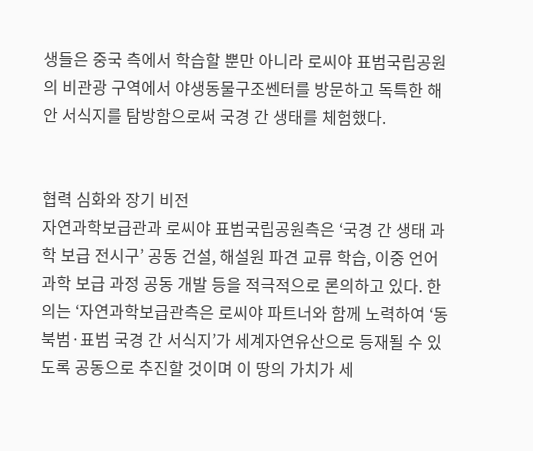생들은 중국 측에서 학습할 뿐만 아니라 로씨야 표범국립공원의 비관광 구역에서 야생동물구조쎈터를 방문하고 독특한 해안 서식지를 탐방함으로써 국경 간 생태를 체험했다.


협력 심화와 장기 비전
자연과학보급관과 로씨야 표범국립공원측은 ‘국경 간 생태 과학 보급 전시구’ 공동 건설, 해설원 파견 교류 학습, 이중 언어 과학 보급 과정 공동 개발 등을 적극적으로 론의하고 있다. 한의는 ‘자연과학보급관측은 로씨야 파트너와 함께 노력하여 ‘동북범·표범 국경 간 서식지’가 세계자연유산으로 등재될 수 있도록 공동으로 추진할 것이며 이 땅의 가치가 세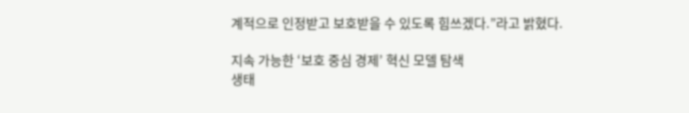계적으로 인정받고 보호받을 수 있도록 힘쓰겠다.”라고 밝혔다.

지속 가능한 ‘보호 중심 경제’ 혁신 모델 탐색
생태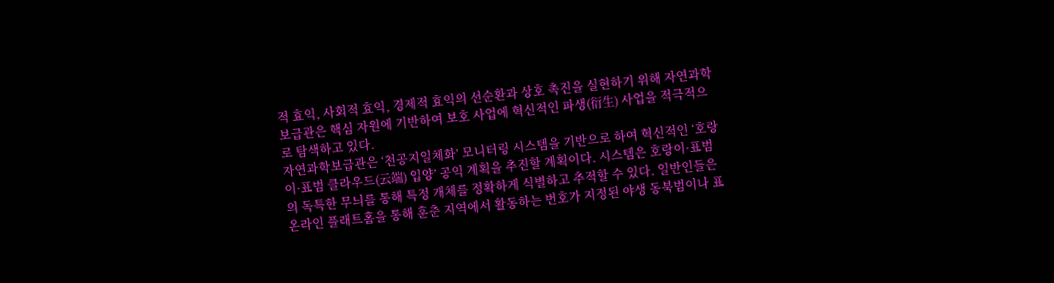적 효익, 사회적 효익, 경제적 효익의 선순환과 상호 촉진을 실현하기 위해 자연과학보급관은 핵심 자원에 기반하여 보호 사업에 혁신적인 파생(衍生) 사업을 적극적으로 탐색하고 있다.
자연과학보급관은 ‘천공지일체화’ 모니터링 시스템을 기반으로 하여 혁신적인 ‘호랑이·표범 클라우드(云端) 입양’ 공익 계획을 추진할 계획이다. 시스템은 호랑이·표범의 독특한 무늬를 통해 특정 개체를 정확하게 식별하고 추적할 수 있다. 일반인들은 온라인 플래트홈을 통해 훈춘 지역에서 활동하는 번호가 지정된 야생 동북범이나 표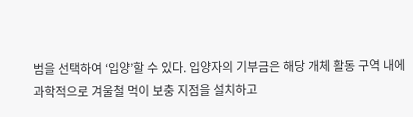범을 선택하여 ‘입양’할 수 있다. 입양자의 기부금은 해당 개체 활동 구역 내에 과학적으로 겨울철 먹이 보충 지점을 설치하고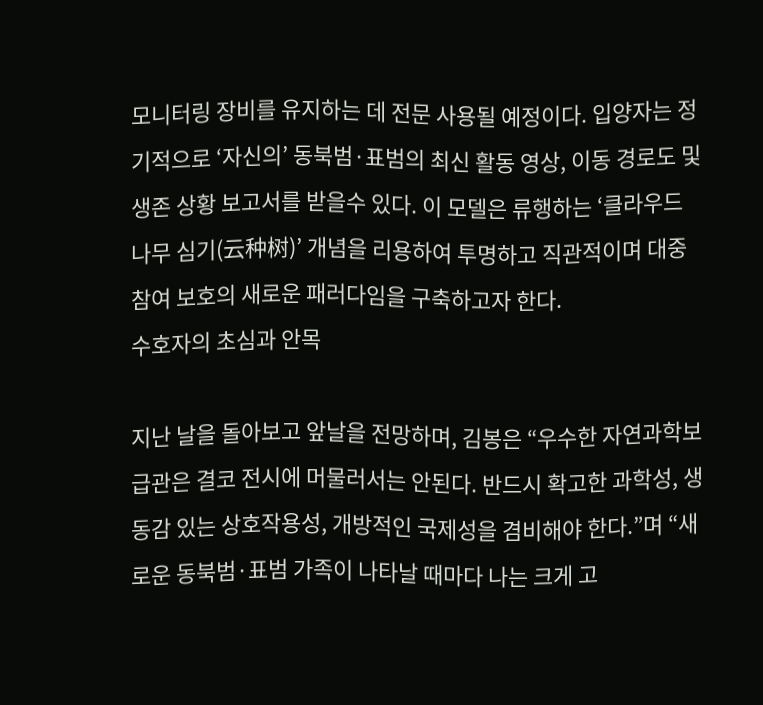모니터링 장비를 유지하는 데 전문 사용될 예정이다. 입양자는 정기적으로 ‘자신의’ 동북범·표범의 최신 활동 영상, 이동 경로도 및 생존 상황 보고서를 받을수 있다. 이 모델은 류행하는 ‘클라우드 나무 심기(云种树)’ 개념을 리용하여 투명하고 직관적이며 대중 참여 보호의 새로운 패러다임을 구축하고자 한다.
수호자의 초심과 안목

지난 날을 돌아보고 앞날을 전망하며, 김봉은 “우수한 자연과학보급관은 결코 전시에 머물러서는 안된다. 반드시 확고한 과학성, 생동감 있는 상호작용성, 개방적인 국제성을 겸비해야 한다.”며 “새로운 동북범·표범 가족이 나타날 때마다 나는 크게 고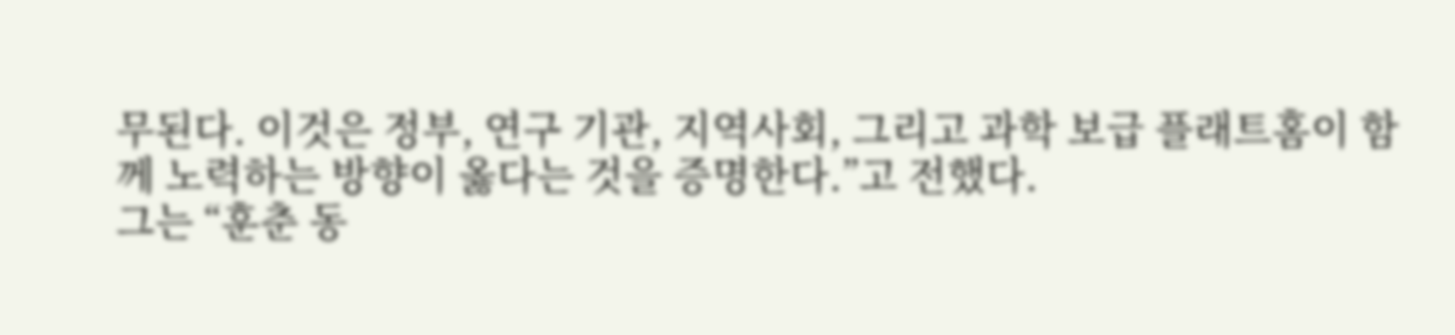무된다. 이것은 정부, 연구 기관, 지역사회, 그리고 과학 보급 플래트홈이 함께 노력하는 방향이 옳다는 것을 증명한다.”고 전했다.
그는 “훈춘 동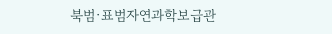북범·표범자연과학보급관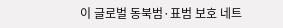이 글로벌 동북범·표범 보호 네트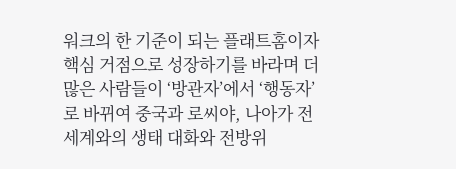워크의 한 기준이 되는 플래트홈이자 핵심 거점으로 성장하기를 바라며 더 많은 사람들이 ‘방관자’에서 ‘행동자’로 바뀌여 중국과 로씨야, 나아가 전세계와의 생태 대화와 전방위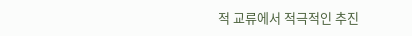적 교류에서 적극적인 추진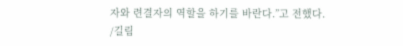자와 련결자의 역할을 하기를 바란다.”고 전했다.
/길림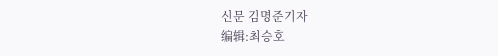신문 김명준기자
编辑:최승호